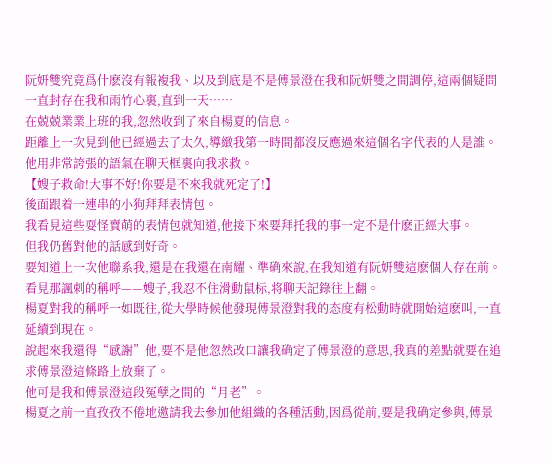阮妍雙究竟爲什麽沒有報複我、以及到底是不是傅景澄在我和阮妍雙之間調停,這兩個疑問一直封存在我和雨竹心裏,直到一天……
在兢兢業業上班的我,忽然收到了來自楊夏的信息。
距離上一次見到他已經過去了太久,導緻我第一時間都沒反應過來這個名字代表的人是誰。
他用非常誇張的語氣在聊天框裏向我求救。
【嫂子救命!大事不好!你要是不來我就死定了!】
後面跟着一連串的小狗拜拜表情包。
我看見這些耍怪賣萌的表情包就知道,他接下來要拜托我的事一定不是什麽正經大事。
但我仍舊對他的話感到好奇。
要知道上一次他聯系我,還是在我還在南耀、準确來說,在我知道有阮妍雙這麽個人存在前。
看見那諷刺的稱呼——嫂子,我忍不住滑動鼠标,将聊天記錄往上翻。
楊夏對我的稱呼一如既往,從大學時候他發現傅景澄對我的态度有松動時就開始這麽叫,一直延續到現在。
說起來我還得“感謝”他,要不是他忽然改口讓我确定了傅景澄的意思,我真的差點就要在追求傅景澄這條路上放棄了。
他可是我和傅景澄這段冤孽之間的“月老”。
楊夏之前一直孜孜不倦地邀請我去參加他組織的各種活動,因爲從前,要是我确定參與,傅景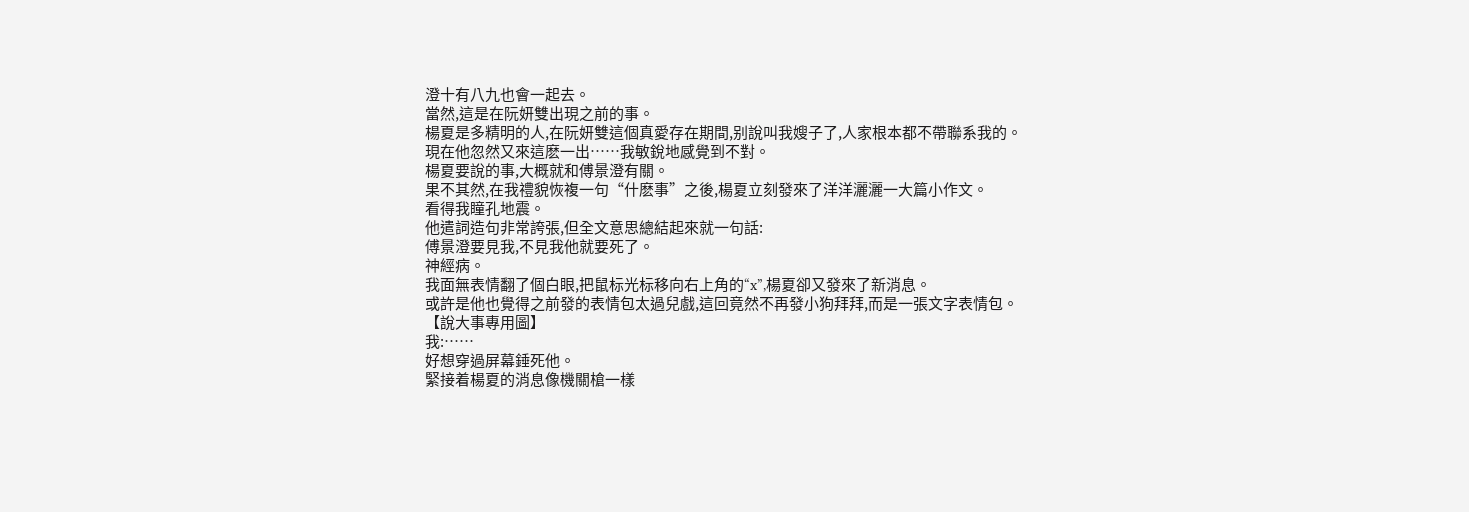澄十有八九也會一起去。
當然,這是在阮妍雙出現之前的事。
楊夏是多精明的人,在阮妍雙這個真愛存在期間,别說叫我嫂子了,人家根本都不帶聯系我的。
現在他忽然又來這麽一出……我敏銳地感覺到不對。
楊夏要說的事,大概就和傅景澄有關。
果不其然,在我禮貌恢複一句“什麽事”之後,楊夏立刻發來了洋洋灑灑一大篇小作文。
看得我瞳孔地震。
他遣詞造句非常誇張,但全文意思總結起來就一句話:
傅景澄要見我,不見我他就要死了。
神經病。
我面無表情翻了個白眼,把鼠标光标移向右上角的“x”,楊夏卻又發來了新消息。
或許是他也覺得之前發的表情包太過兒戲,這回竟然不再發小狗拜拜,而是一張文字表情包。
【說大事專用圖】
我:……
好想穿過屏幕錘死他。
緊接着楊夏的消息像機關槍一樣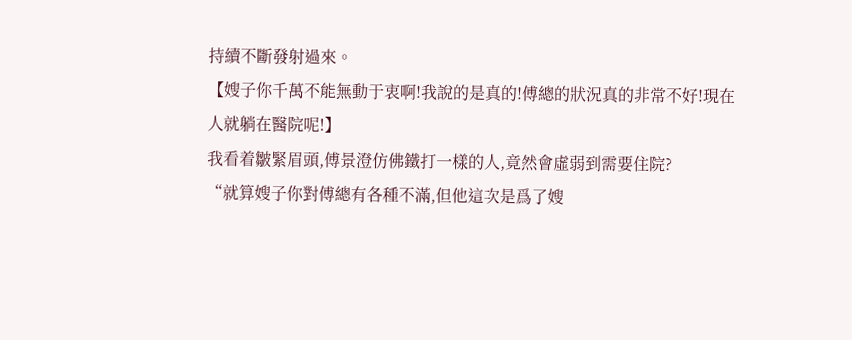持續不斷發射過來。
【嫂子你千萬不能無動于衷啊!我說的是真的!傅總的狀況真的非常不好!現在人就躺在醫院呢!】
我看着皺緊眉頭,傅景澄仿佛鐵打一樣的人,竟然會虛弱到需要住院?
“就算嫂子你對傅總有各種不滿,但他這次是爲了嫂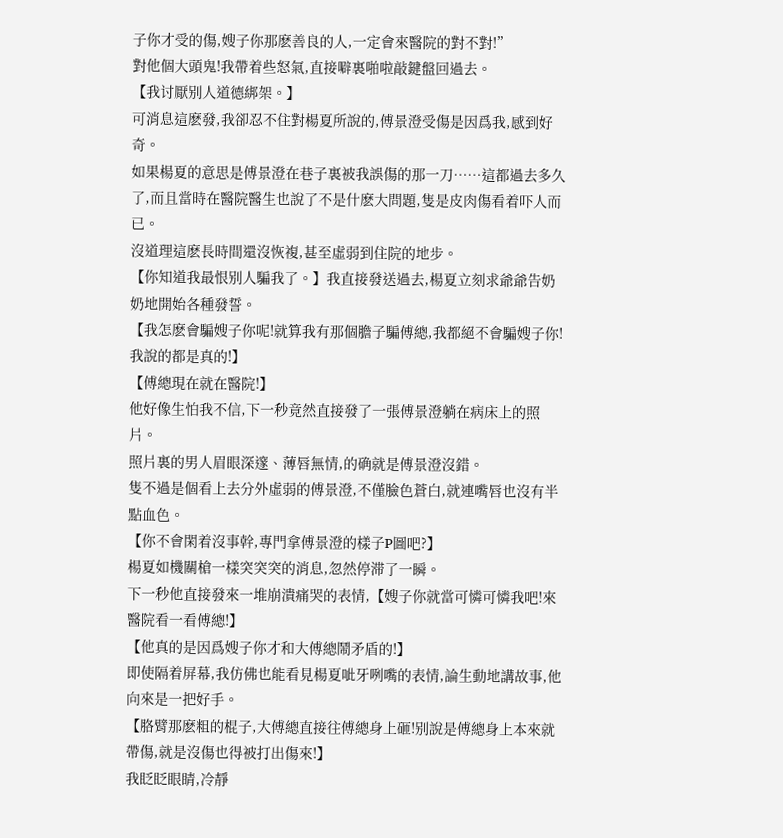子你才受的傷,嫂子你那麽善良的人,一定會來醫院的對不對!”
對他個大頭鬼!我帶着些怒氣,直接噼裏啪啦敲鍵盤回過去。
【我讨厭别人道德綁架。】
可消息這麽發,我卻忍不住對楊夏所說的,傅景澄受傷是因爲我,感到好奇。
如果楊夏的意思是傅景澄在巷子裏被我誤傷的那一刀……這都過去多久了,而且當時在醫院醫生也說了不是什麽大問題,隻是皮肉傷看着吓人而已。
沒道理這麽長時間還沒恢複,甚至虛弱到住院的地步。
【你知道我最恨别人騙我了。】我直接發送過去,楊夏立刻求爺爺告奶奶地開始各種發誓。
【我怎麽會騙嫂子你呢!就算我有那個膽子騙傅總,我都絕不會騙嫂子你!我說的都是真的!】
【傅總現在就在醫院!】
他好像生怕我不信,下一秒竟然直接發了一張傅景澄躺在病床上的照片。
照片裏的男人眉眼深邃、薄唇無情,的确就是傅景澄沒錯。
隻不過是個看上去分外虛弱的傅景澄,不僅臉色蒼白,就連嘴唇也沒有半點血色。
【你不會閑着沒事幹,專門拿傅景澄的樣子P圖吧?】
楊夏如機關槍一樣突突突的消息,忽然停滞了一瞬。
下一秒他直接發來一堆崩潰痛哭的表情,【嫂子你就當可憐可憐我吧!來醫院看一看傅總!】
【他真的是因爲嫂子你才和大傅總鬧矛盾的!】
即使隔着屏幕,我仿佛也能看見楊夏呲牙咧嘴的表情,論生動地講故事,他向來是一把好手。
【胳臂那麽粗的棍子,大傅總直接往傅總身上砸!别說是傅總身上本來就帶傷,就是沒傷也得被打出傷來!】
我眨眨眼睛,冷靜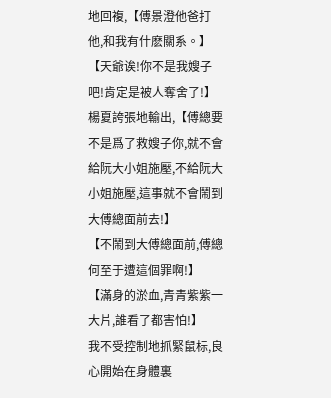地回複,【傅景澄他爸打他,和我有什麽關系。】
【天爺诶!你不是我嫂子吧!肯定是被人奪舍了!】楊夏誇張地輸出,【傅總要不是爲了救嫂子你,就不會給阮大小姐施壓,不給阮大小姐施壓,這事就不會鬧到大傅總面前去!】
【不鬧到大傅總面前,傅總何至于遭這個罪啊!】
【滿身的淤血,青青紫紫一大片,誰看了都害怕!】
我不受控制地抓緊鼠标,良心開始在身體裏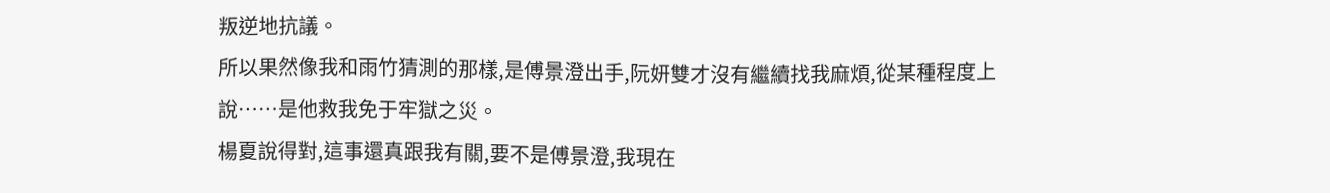叛逆地抗議。
所以果然像我和雨竹猜測的那樣,是傅景澄出手,阮妍雙才沒有繼續找我麻煩,從某種程度上說……是他救我免于牢獄之災。
楊夏說得對,這事還真跟我有關,要不是傅景澄,我現在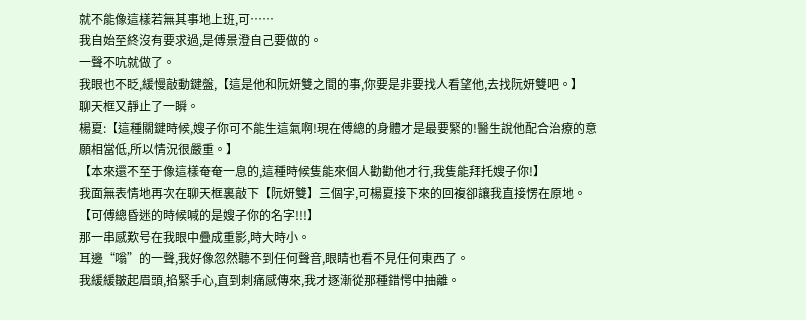就不能像這樣若無其事地上班,可……
我自始至終沒有要求過,是傅景澄自己要做的。
一聲不吭就做了。
我眼也不眨,緩慢敲動鍵盤,【這是他和阮妍雙之間的事,你要是非要找人看望他,去找阮妍雙吧。】
聊天框又靜止了一瞬。
楊夏:【這種關鍵時候,嫂子你可不能生這氣啊!現在傅總的身體才是最要緊的!醫生說他配合治療的意願相當低,所以情況很嚴重。】
【本來還不至于像這樣奄奄一息的,這種時候隻能來個人勸勸他才行,我隻能拜托嫂子你!】
我面無表情地再次在聊天框裏敲下【阮妍雙】三個字,可楊夏接下來的回複卻讓我直接愣在原地。
【可傅總昏迷的時候喊的是嫂子你的名字!!!】
那一串感歎号在我眼中疊成重影,時大時小。
耳邊“嗡”的一聲,我好像忽然聽不到任何聲音,眼睛也看不見任何東西了。
我緩緩皺起眉頭,掐緊手心,直到刺痛感傳來,我才逐漸從那種錯愕中抽離。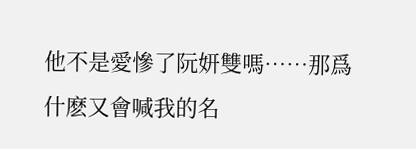他不是愛慘了阮妍雙嗎……那爲什麽又會喊我的名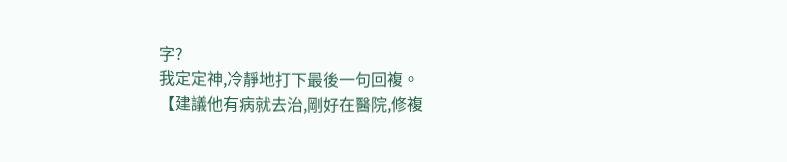字?
我定定神,冷靜地打下最後一句回複。
【建議他有病就去治,剛好在醫院,修複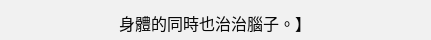身體的同時也治治腦子。】